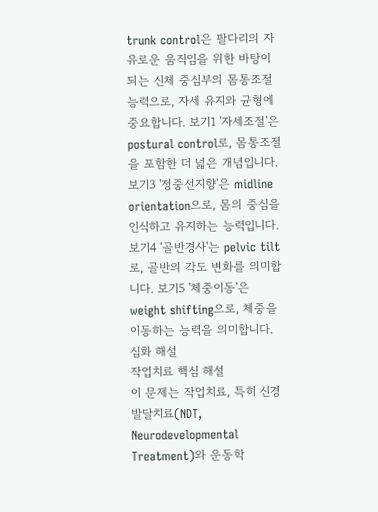trunk control은 팔다리의 자유로운 움직임을 위한 바탕이 되는 신체 중심부의 몸통조절 능력으로, 자세 유지와 균형에 중요합니다. 보기1 '자세조절'은 postural control로, 몸통조절을 포함한 더 넓은 개념입니다. 보기3 '정중선지향'은 midline orientation으로, 몸의 중심을 인식하고 유지하는 능력입니다. 보기4 '골반경사'는 pelvic tilt로, 골반의 각도 변화를 의미합니다. 보기5 '체중이동'은 weight shifting으로, 체중을 이동하는 능력을 의미합니다.
심화 해설
작업치료 핵심 해설
이 문제는 작업치료, 특히 신경발달치료(NDT, Neurodevelopmental Treatment)와 운동학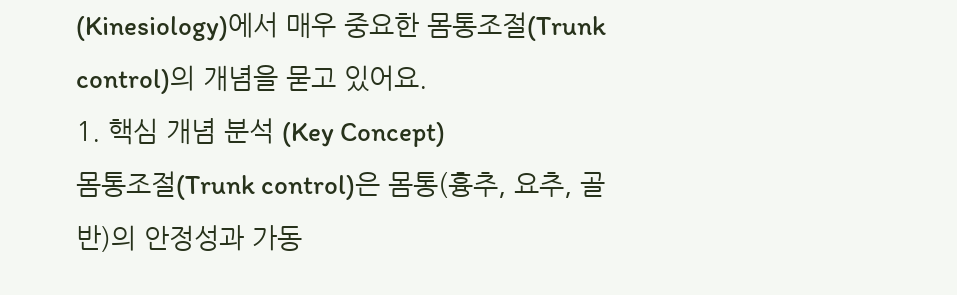(Kinesiology)에서 매우 중요한 몸통조절(Trunk control)의 개념을 묻고 있어요.
1. 핵심 개념 분석 (Key Concept)
몸통조절(Trunk control)은 몸통(흉추, 요추, 골반)의 안정성과 가동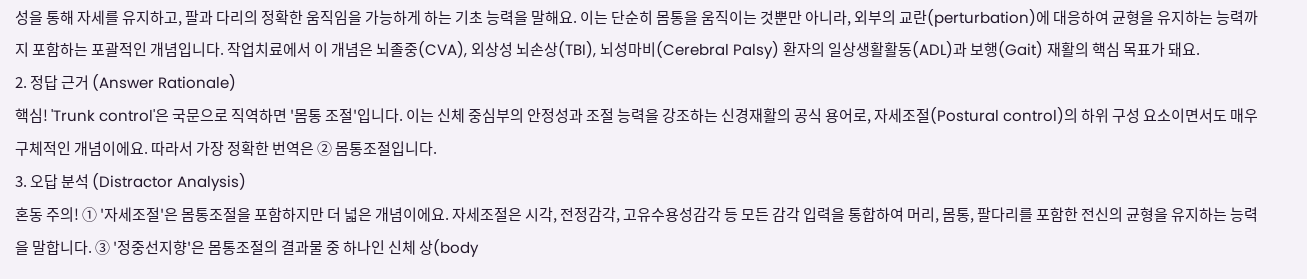성을 통해 자세를 유지하고, 팔과 다리의 정확한 움직임을 가능하게 하는 기초 능력을 말해요. 이는 단순히 몸통을 움직이는 것뿐만 아니라, 외부의 교란(perturbation)에 대응하여 균형을 유지하는 능력까지 포함하는 포괄적인 개념입니다. 작업치료에서 이 개념은 뇌졸중(CVA), 외상성 뇌손상(TBI), 뇌성마비(Cerebral Palsy) 환자의 일상생활활동(ADL)과 보행(Gait) 재활의 핵심 목표가 돼요.
2. 정답 근거 (Answer Rationale)
핵심! 'Trunk control'은 국문으로 직역하면 '몸통 조절'입니다. 이는 신체 중심부의 안정성과 조절 능력을 강조하는 신경재활의 공식 용어로, 자세조절(Postural control)의 하위 구성 요소이면서도 매우 구체적인 개념이에요. 따라서 가장 정확한 번역은 ② 몸통조절입니다.
3. 오답 분석 (Distractor Analysis)
혼동 주의! ① '자세조절'은 몸통조절을 포함하지만 더 넓은 개념이에요. 자세조절은 시각, 전정감각, 고유수용성감각 등 모든 감각 입력을 통합하여 머리, 몸통, 팔다리를 포함한 전신의 균형을 유지하는 능력을 말합니다. ③ '정중선지향'은 몸통조절의 결과물 중 하나인 신체 상(body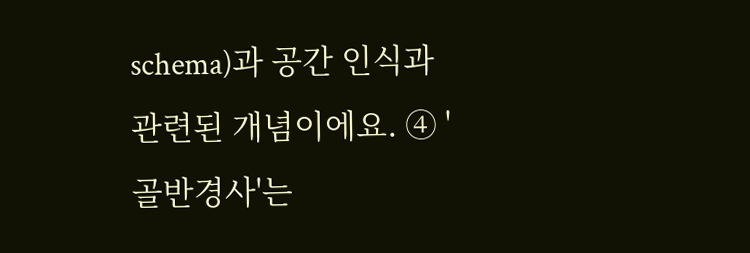schema)과 공간 인식과 관련된 개념이에요. ④ '골반경사'는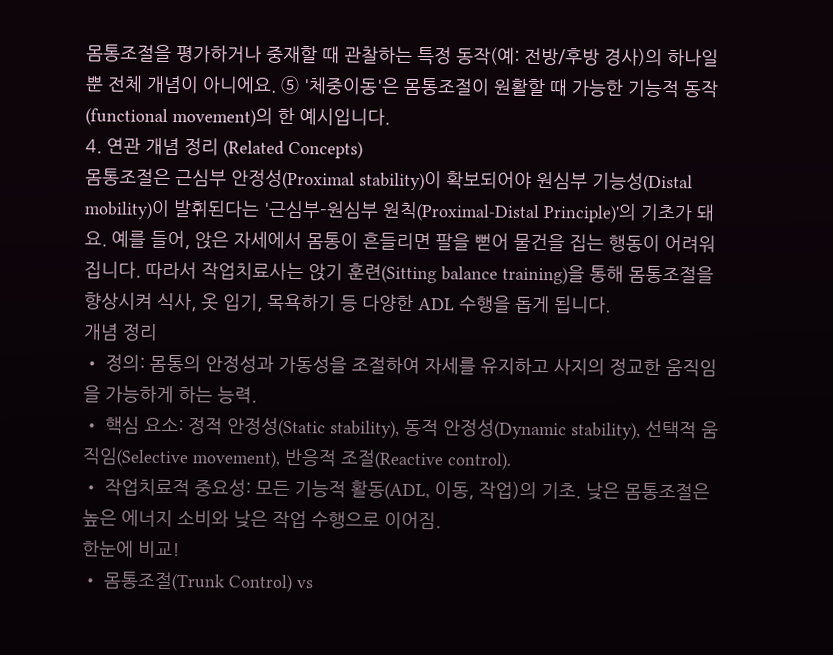몸통조절을 평가하거나 중재할 때 관찰하는 특정 동작(예: 전방/후방 경사)의 하나일 뿐 전체 개념이 아니에요. ⑤ '체중이동'은 몸통조절이 원활할 때 가능한 기능적 동작(functional movement)의 한 예시입니다.
4. 연관 개념 정리 (Related Concepts)
몸통조절은 근심부 안정성(Proximal stability)이 확보되어야 원심부 기능성(Distal mobility)이 발휘된다는 '근심부-원심부 원칙(Proximal-Distal Principle)'의 기초가 돼요. 예를 들어, 앉은 자세에서 몸통이 흔들리면 팔을 뻗어 물건을 집는 행동이 어려워집니다. 따라서 작업치료사는 앉기 훈련(Sitting balance training)을 통해 몸통조절을 향상시켜 식사, 옷 입기, 목욕하기 등 다양한 ADL 수행을 돕게 됩니다.
개념 정리
• 정의: 몸통의 안정성과 가동성을 조절하여 자세를 유지하고 사지의 정교한 움직임을 가능하게 하는 능력.
• 핵심 요소: 정적 안정성(Static stability), 동적 안정성(Dynamic stability), 선택적 움직임(Selective movement), 반응적 조절(Reactive control).
• 작업치료적 중요성: 모든 기능적 활동(ADL, 이동, 작업)의 기초. 낮은 몸통조절은 높은 에너지 소비와 낮은 작업 수행으로 이어짐.
한눈에 비교!
• 몸통조절(Trunk Control) vs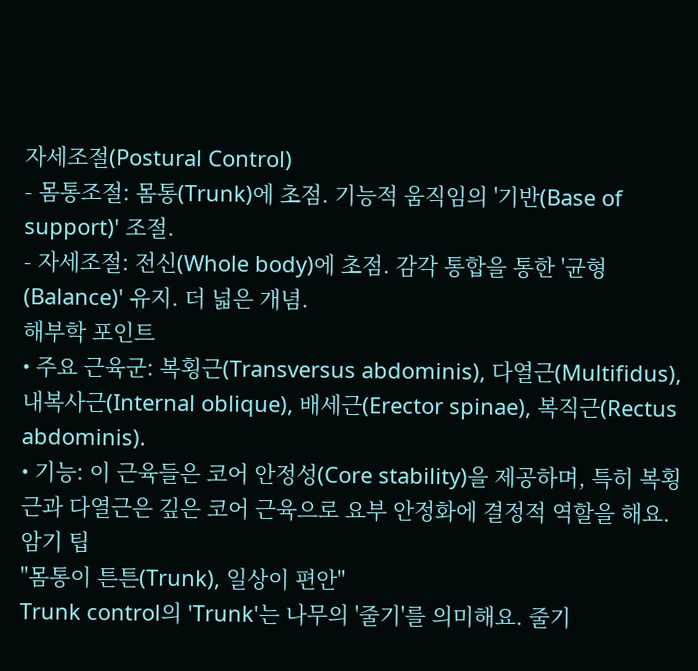자세조절(Postural Control)
- 몸통조절: 몸통(Trunk)에 초점. 기능적 움직임의 '기반(Base of support)' 조절.
- 자세조절: 전신(Whole body)에 초점. 감각 통합을 통한 '균형(Balance)' 유지. 더 넓은 개념.
해부학 포인트
• 주요 근육군: 복횡근(Transversus abdominis), 다열근(Multifidus), 내복사근(Internal oblique), 배세근(Erector spinae), 복직근(Rectus abdominis).
• 기능: 이 근육들은 코어 안정성(Core stability)을 제공하며, 특히 복횡근과 다열근은 깊은 코어 근육으로 요부 안정화에 결정적 역할을 해요.
암기 팁
"몸통이 튼튼(Trunk), 일상이 편안"
Trunk control의 'Trunk'는 나무의 '줄기'를 의미해요. 줄기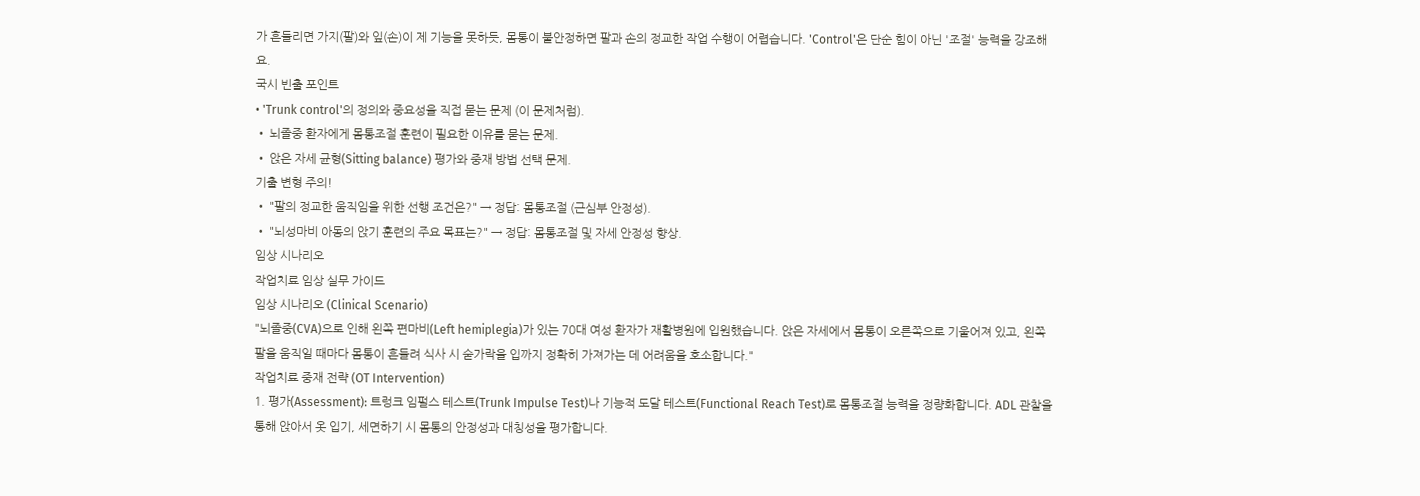가 흔들리면 가지(팔)와 잎(손)이 제 기능을 못하듯, 몸통이 불안정하면 팔과 손의 정교한 작업 수행이 어렵습니다. 'Control'은 단순 힘이 아닌 '조절' 능력을 강조해요.
국시 빈출 포인트
• 'Trunk control'의 정의와 중요성을 직접 묻는 문제 (이 문제처럼).
• 뇌졸중 환자에게 몸통조절 훈련이 필요한 이유를 묻는 문제.
• 앉은 자세 균형(Sitting balance) 평가와 중재 방법 선택 문제.
기출 변형 주의!
• "팔의 정교한 움직임을 위한 선행 조건은?" → 정답: 몸통조절 (근심부 안정성).
• "뇌성마비 아동의 앉기 훈련의 주요 목표는?" → 정답: 몸통조절 및 자세 안정성 향상.
임상 시나리오
작업치료 임상 실무 가이드
임상 시나리오 (Clinical Scenario)
"뇌졸중(CVA)으로 인해 왼쪽 편마비(Left hemiplegia)가 있는 70대 여성 환자가 재활병원에 입원했습니다. 앉은 자세에서 몸통이 오른쪽으로 기울어져 있고, 왼쪽 팔을 움직일 때마다 몸통이 흔들려 식사 시 숟가락을 입까지 정확히 가져가는 데 어려움을 호소합니다."
작업치료 중재 전략 (OT Intervention)
1. 평가(Assessment): 트렁크 임펄스 테스트(Trunk Impulse Test)나 기능적 도달 테스트(Functional Reach Test)로 몸통조절 능력을 정량화합니다. ADL 관찰을 통해 앉아서 옷 입기, 세면하기 시 몸통의 안정성과 대칭성을 평가합니다.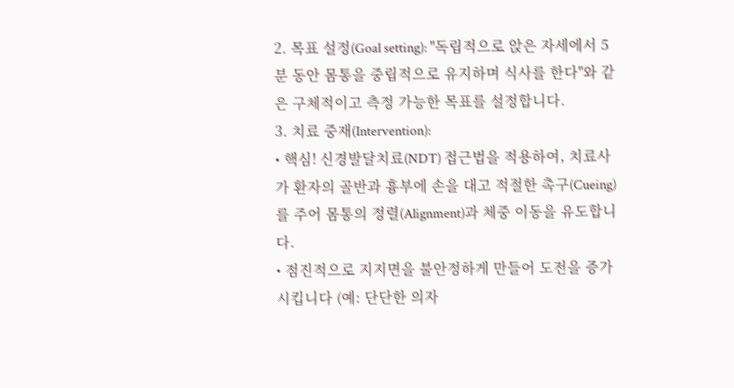2. 목표 설정(Goal setting): "독립적으로 앉은 자세에서 5분 동안 몸통을 중립적으로 유지하며 식사를 한다"와 같은 구체적이고 측정 가능한 목표를 설정합니다.
3. 치료 중재(Intervention):
• 핵심! 신경발달치료(NDT) 접근법을 적용하여, 치료사가 환자의 골반과 흉부에 손을 대고 적절한 촉구(Cueing)를 주어 몸통의 정렬(Alignment)과 체중 이동을 유도합니다.
• 점진적으로 지지면을 불안정하게 만들어 도전을 증가시킵니다 (예: 단단한 의자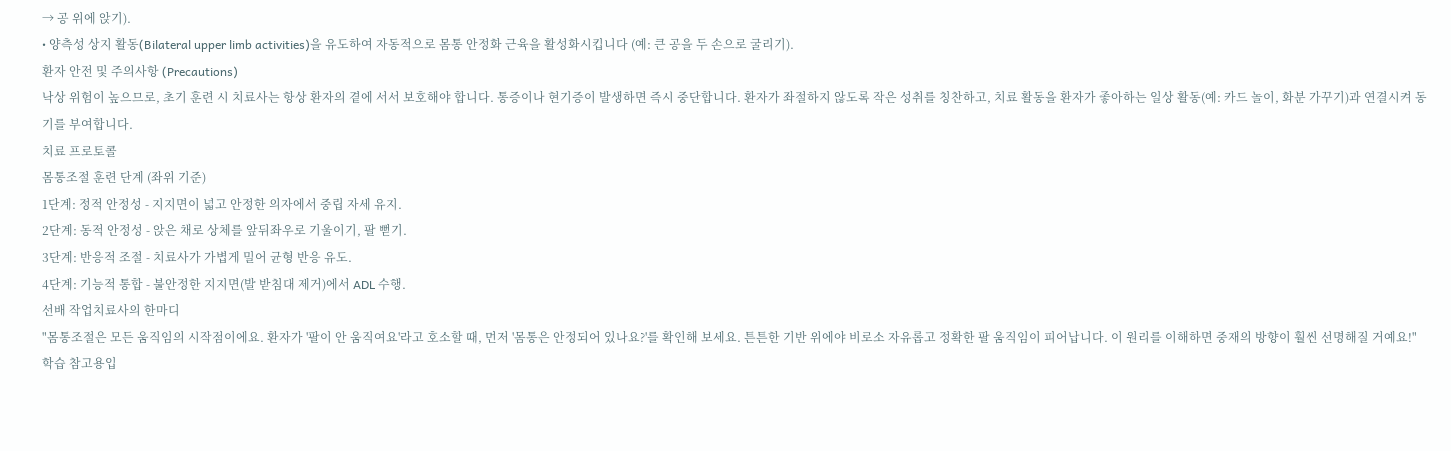→ 공 위에 앉기).
• 양측성 상지 활동(Bilateral upper limb activities)을 유도하여 자동적으로 몸통 안정화 근육을 활성화시킵니다 (예: 큰 공을 두 손으로 굴리기).
환자 안전 및 주의사항 (Precautions)
낙상 위험이 높으므로, 초기 훈련 시 치료사는 항상 환자의 곁에 서서 보호해야 합니다. 통증이나 현기증이 발생하면 즉시 중단합니다. 환자가 좌절하지 않도록 작은 성취를 칭찬하고, 치료 활동을 환자가 좋아하는 일상 활동(예: 카드 놀이, 화분 가꾸기)과 연결시켜 동기를 부여합니다.
치료 프로토콜
몸통조절 훈련 단계 (좌위 기준)
1단계: 정적 안정성 - 지지면이 넓고 안정한 의자에서 중립 자세 유지.
2단계: 동적 안정성 - 앉은 채로 상체를 앞뒤좌우로 기울이기, 팔 뻗기.
3단계: 반응적 조절 - 치료사가 가볍게 밀어 균형 반응 유도.
4단계: 기능적 통합 - 불안정한 지지면(발 받침대 제거)에서 ADL 수행.
선배 작업치료사의 한마디
"몸통조절은 모든 움직임의 시작점이에요. 환자가 '팔이 안 움직여요'라고 호소할 때, 먼저 '몸통은 안정되어 있나요?'를 확인해 보세요. 튼튼한 기반 위에야 비로소 자유롭고 정확한 팔 움직임이 피어납니다. 이 원리를 이해하면 중재의 방향이 훨씬 선명해질 거예요!"
학습 참고용입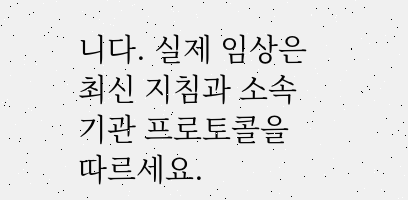니다. 실제 임상은 최신 지침과 소속 기관 프로토콜을 따르세요.